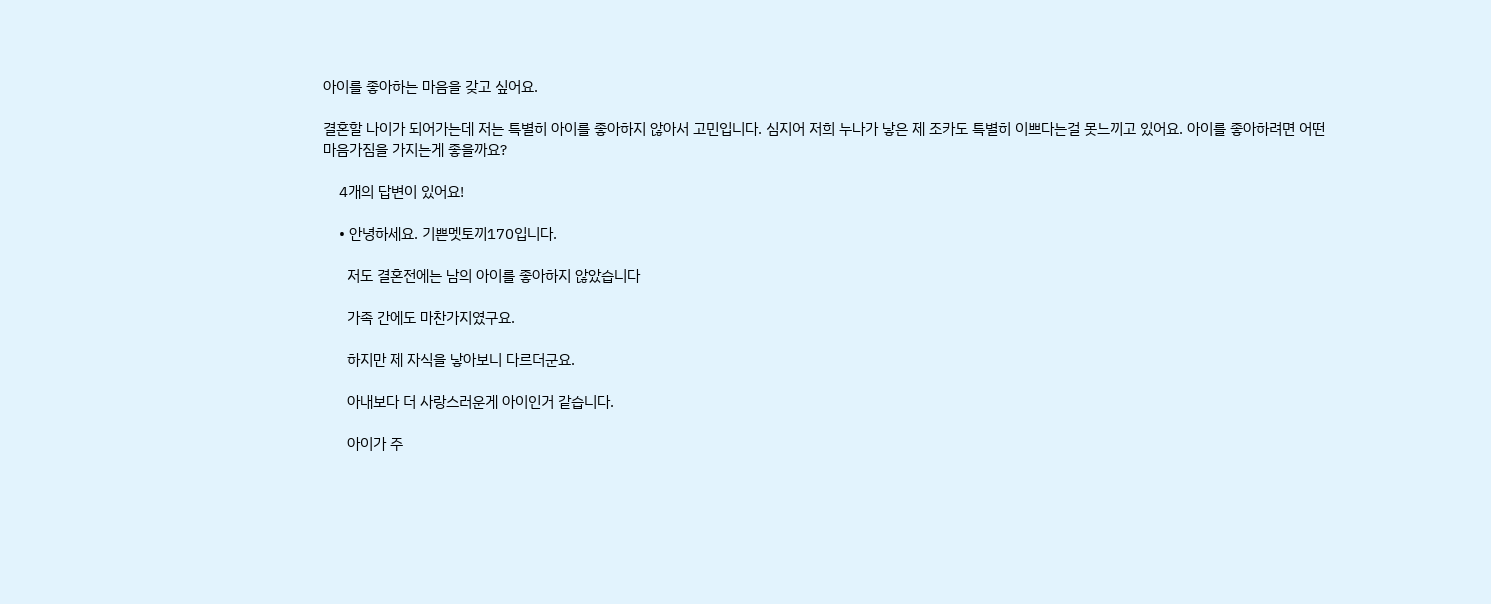아이를 좋아하는 마음을 갖고 싶어요.

결혼할 나이가 되어가는데 저는 특별히 아이를 좋아하지 않아서 고민입니다. 심지어 저희 누나가 낳은 제 조카도 특별히 이쁘다는걸 못느끼고 있어요. 아이를 좋아하려면 어떤 마음가짐을 가지는게 좋을까요?

    4개의 답변이 있어요!

    • 안녕하세요. 기쁜멧토끼170입니다.

      저도 결혼전에는 남의 아이를 좋아하지 않았습니다

      가족 간에도 마찬가지였구요.

      하지만 제 자식을 낳아보니 다르더군요.

      아내보다 더 사랑스러운게 아이인거 같습니다.

      아이가 주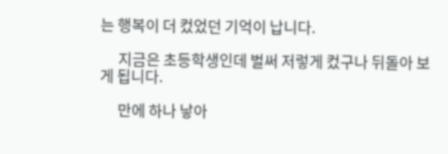는 행복이 더 컸었던 기억이 납니다.

      지금은 초등학생인데 벌써 저렇게 컸구나 뒤돌아 보게 됩니다.

      만에 하나 낳아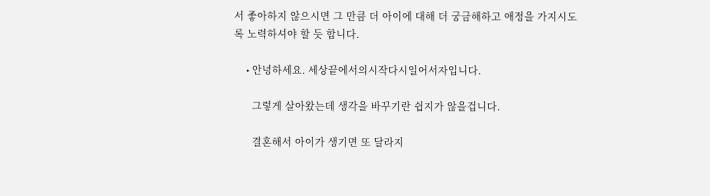서 좋아하지 않으시면 그 만큼 더 아이에 대해 더 궁금해하고 애정을 가지시도록 노력하셔야 할 듯 합니다.

    • 안녕하세요. 세상끝에서의시작다시일어서자입니다.

      그렇게 살아왔는데 생각을 바꾸기란 쉽지가 않을겁니다.

      결혼해서 아이가 생기면 또 달라지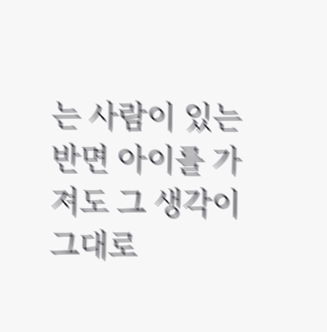는 사람이 있는 반면 아이를 가져도 그 생각이 그대로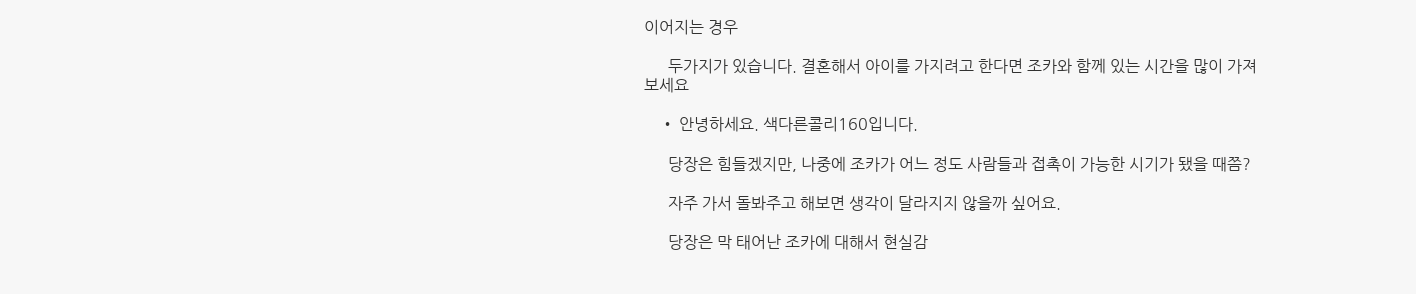이어지는 경우

      두가지가 있습니다. 결혼해서 아이를 가지려고 한다면 조카와 함께 있는 시간을 많이 가져보세요

    • 안녕하세요. 색다른콜리160입니다.

      당장은 힘들겠지만, 나중에 조카가 어느 정도 사람들과 접촉이 가능한 시기가 됐을 때쯤?

      자주 가서 돌봐주고 해보면 생각이 달라지지 않을까 싶어요.

      당장은 막 태어난 조카에 대해서 현실감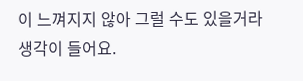이 느껴지지 않아 그럴 수도 있을거라 생각이 들어요.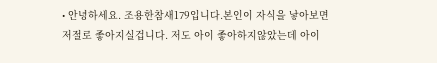• 안녕하세요. 조용한참새179입니다.본인이 자식을 낳아보면 저절로 좋아지실겁니다. 저도 아이 좋아하지않았는데 아이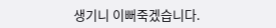생기니 이뻐죽겠습니다.